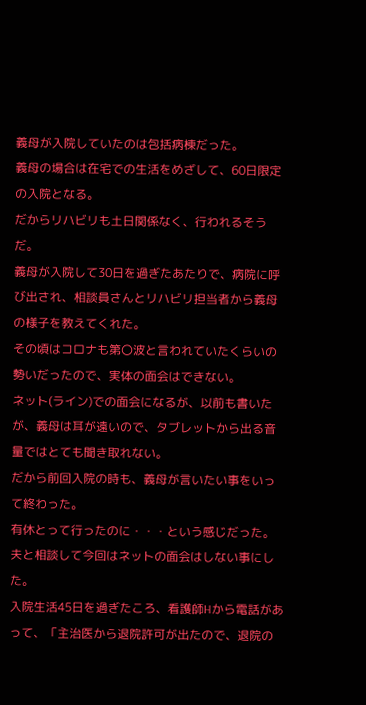義母が入院していたのは包括病棟だった。
義母の場合は在宅での生活をめざして、60日限定の入院となる。
だからリハビリも土日関係なく、行われるそうだ。
義母が入院して30日を過ぎたあたりで、病院に呼び出され、相談員さんとリハビリ担当者から義母の様子を教えてくれた。
その頃はコロナも第〇波と言われていたくらいの勢いだったので、実体の面会はできない。
ネット(ライン)での面会になるが、以前も書いたが、義母は耳が遠いので、タブレットから出る音量ではとても聞き取れない。
だから前回入院の時も、義母が言いたい事をいって終わった。
有休とって行ったのに・・・という感じだった。
夫と相談して今回はネットの面会はしない事にした。
入院生活45日を過ぎたころ、看護師Hから電話があって、「主治医から退院許可が出たので、退院の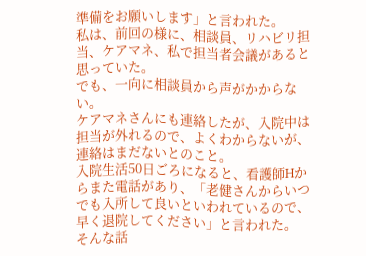準備をお願いします」と言われた。
私は、前回の様に、相談員、リハビリ担当、ケアマネ、私で担当者会議があると思っていた。
でも、一向に相談員から声がかからない。
ケアマネさんにも連絡したが、入院中は担当が外れるので、よくわからないが、連絡はまだないとのこと。
入院生活50日ごろになると、看護師Hからまた電話があり、「老健さんからいつでも入所して良いといわれているので、早く退院してください」と言われた。
そんな話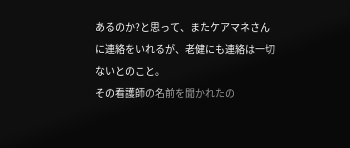あるのか?と思って、またケアマネさんに連絡をいれるが、老健にも連絡は一切ないとのこと。
その看護師の名前を聞かれたの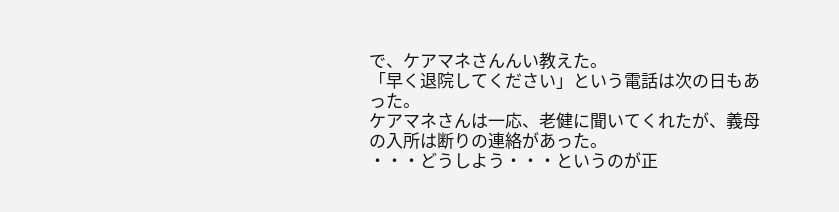で、ケアマネさんんい教えた。
「早く退院してください」という電話は次の日もあった。
ケアマネさんは一応、老健に聞いてくれたが、義母の入所は断りの連絡があった。
・・・どうしよう・・・というのが正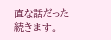直な話だった
続きます。